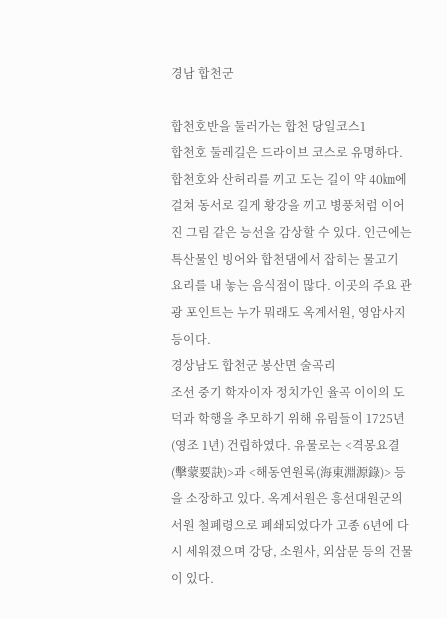경남 합천군

합천호반을 둘러가는 합천 당일코스1
합천호 둘레길은 드라이브 코스로 유명하다. 합천호와 산허리를 끼고 도는 길이 약 40㎞에 걸쳐 동서로 길게 황강을 끼고 병풍처럼 이어진 그림 같은 능선을 감상할 수 있다. 인근에는 특산물인 빙어와 합천댐에서 잡히는 물고기 요리를 내 놓는 음식점이 많다. 이곳의 주요 관광 포인트는 누가 뭐래도 옥계서원, 영암사지 등이다.
경상남도 합천군 봉산면 술곡리
조선 중기 학자이자 정치가인 율곡 이이의 도덕과 학행을 추모하기 위해 유림들이 1725년(영조 1년) 건립하였다. 유물로는 <격몽요결(擊蒙要訣)>과 <해동연원록(海東淵源錄)> 등을 소장하고 있다. 옥계서원은 흥선대원군의 서원 철폐령으로 폐쇄되었다가 고종 6년에 다시 세워졌으며 강당, 소원사, 외삼문 등의 건물이 있다.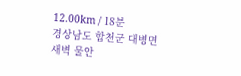12.00km / 18분
경상남도 합천군 대병면
새벽 물안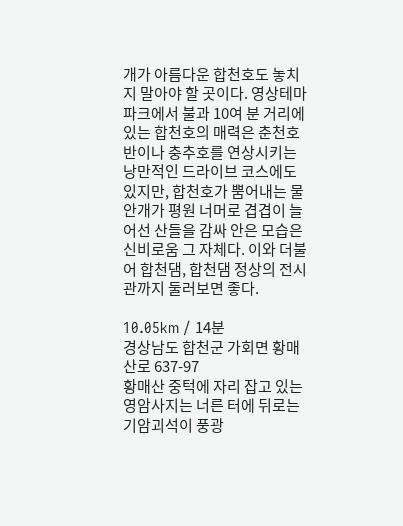개가 아름다운 합천호도 놓치지 말아야 할 곳이다. 영상테마파크에서 불과 10여 분 거리에 있는 합천호의 매력은 춘천호반이나 충추호를 연상시키는 낭만적인 드라이브 코스에도 있지만, 합천호가 뿜어내는 물안개가 평원 너머로 겹겹이 늘어선 산들을 감싸 안은 모습은 신비로움 그 자체다. 이와 더불어 합천댐, 합천댐 정상의 전시관까지 둘러보면 좋다.

10.05km / 14분
경상남도 합천군 가회면 황매산로 637-97
황매산 중턱에 자리 잡고 있는 영암사지는 너른 터에 뒤로는 기암괴석이 풍광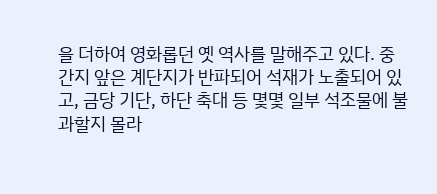을 더하여 영화롭던 옛 역사를 말해주고 있다. 중간지 앞은 계단지가 반파되어 석재가 노출되어 있고, 금당 기단, 하단 축대 등 몇몇 일부 석조물에 불과할지 몰라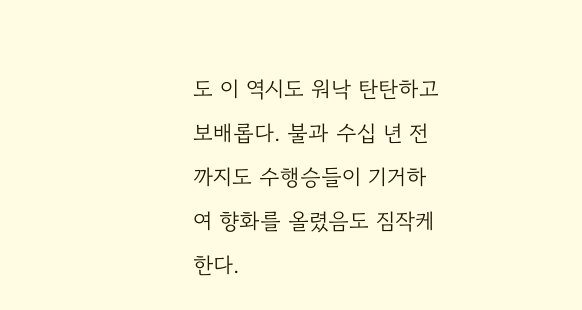도 이 역시도 워낙 탄탄하고 보배롭다. 불과 수십 년 전까지도 수행승들이 기거하여 향화를 올렸음도 짐작케 한다.